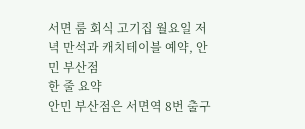서면 룸 회식 고기집 월요일 저녁 만석과 캐치테이블 예약, 안민 부산점
한 줄 요약
안민 부산점은 서면역 8번 출구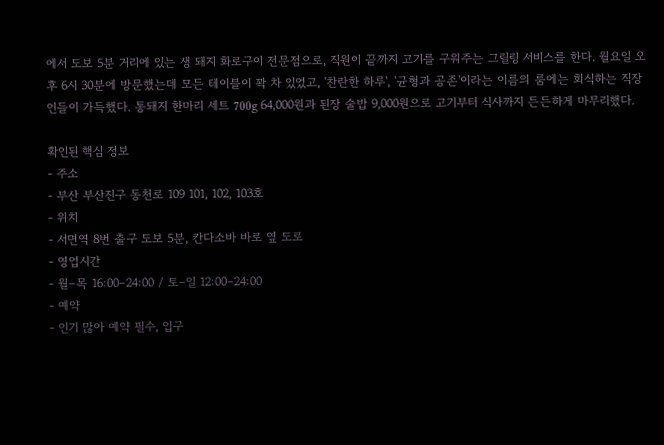에서 도보 5분 거리에 있는 생 돼지 화로구이 전문점으로, 직원이 끝까지 고기를 구워주는 그릴링 서비스를 한다. 월요일 오후 6시 30분에 방문했는데 모든 테이블이 꽉 차 있었고, '찬란한 하루', '균형과 공존'이라는 이름의 룸에는 회식하는 직장인들이 가득했다. 통돼지 한마리 세트 700g 64,000원과 된장 술밥 9,000원으로 고기부터 식사까지 든든하게 마무리했다.

확인된 핵심 정보
- 주소
- 부산 부산진구 동천로 109 101, 102, 103호
- 위치
- 서면역 8번 출구 도보 5분, 칸다소바 바로 옆 도로
- 영업시간
- 월–목 16:00–24:00 / 토–일 12:00–24:00
- 예약
- 인기 많아 예약 필수, 입구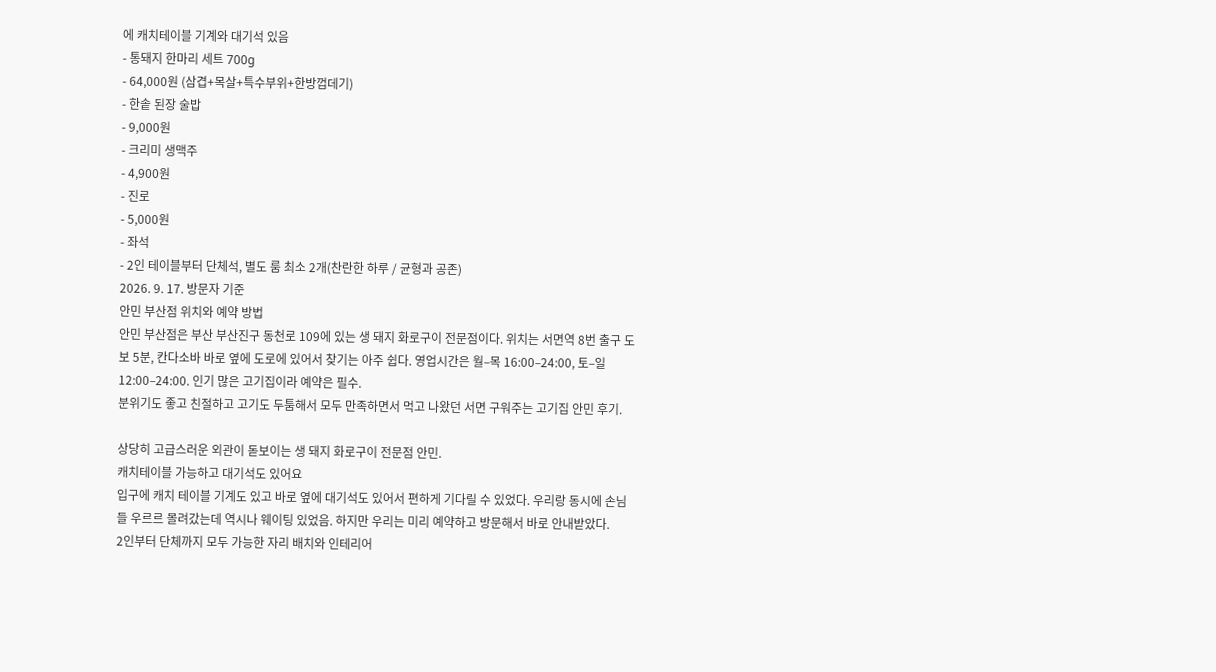에 캐치테이블 기계와 대기석 있음
- 통돼지 한마리 세트 700g
- 64,000원 (삼겹+목살+특수부위+한방껍데기)
- 한솥 된장 술밥
- 9,000원
- 크리미 생맥주
- 4,900원
- 진로
- 5,000원
- 좌석
- 2인 테이블부터 단체석, 별도 룸 최소 2개(찬란한 하루 / 균형과 공존)
2026. 9. 17. 방문자 기준
안민 부산점 위치와 예약 방법
안민 부산점은 부산 부산진구 동천로 109에 있는 생 돼지 화로구이 전문점이다. 위치는 서면역 8번 출구 도보 5분, 칸다소바 바로 옆에 도로에 있어서 찾기는 아주 쉽다. 영업시간은 월–목 16:00–24:00, 토–일 12:00–24:00. 인기 많은 고기집이라 예약은 필수.
분위기도 좋고 친절하고 고기도 두툼해서 모두 만족하면서 먹고 나왔던 서면 구워주는 고기집 안민 후기.

상당히 고급스러운 외관이 돋보이는 생 돼지 화로구이 전문점 안민.
캐치테이블 가능하고 대기석도 있어요
입구에 캐치 테이블 기계도 있고 바로 옆에 대기석도 있어서 편하게 기다릴 수 있었다. 우리랑 동시에 손님들 우르르 몰려갔는데 역시나 웨이팅 있었음. 하지만 우리는 미리 예약하고 방문해서 바로 안내받았다.
2인부터 단체까지 모두 가능한 자리 배치와 인테리어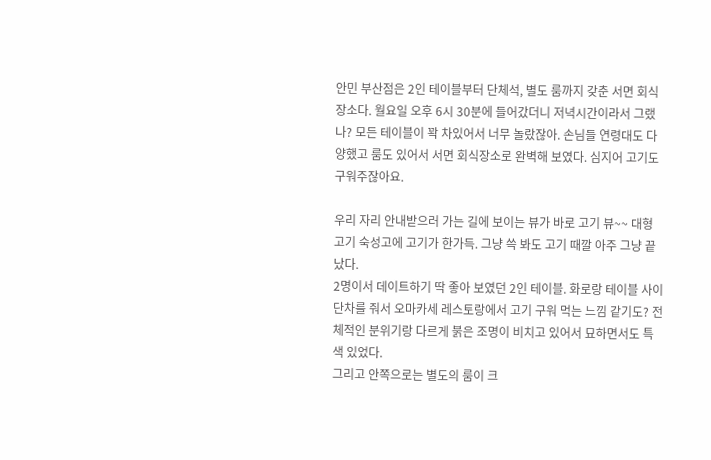안민 부산점은 2인 테이블부터 단체석, 별도 룸까지 갖춘 서면 회식장소다. 월요일 오후 6시 30분에 들어갔더니 저녁시간이라서 그랬나? 모든 테이블이 꽉 차있어서 너무 놀랐잖아. 손님들 연령대도 다양했고 룸도 있어서 서면 회식장소로 완벽해 보였다. 심지어 고기도 구워주잖아요.

우리 자리 안내받으러 가는 길에 보이는 뷰가 바로 고기 뷰~~ 대형 고기 숙성고에 고기가 한가득. 그냥 쓱 봐도 고기 때깔 아주 그냥 끝났다.
2명이서 데이트하기 딱 좋아 보였던 2인 테이블. 화로랑 테이블 사이 단차를 줘서 오마카세 레스토랑에서 고기 구워 먹는 느낌 같기도? 전체적인 분위기랑 다르게 붉은 조명이 비치고 있어서 묘하면서도 특색 있었다.
그리고 안쪽으로는 별도의 룸이 크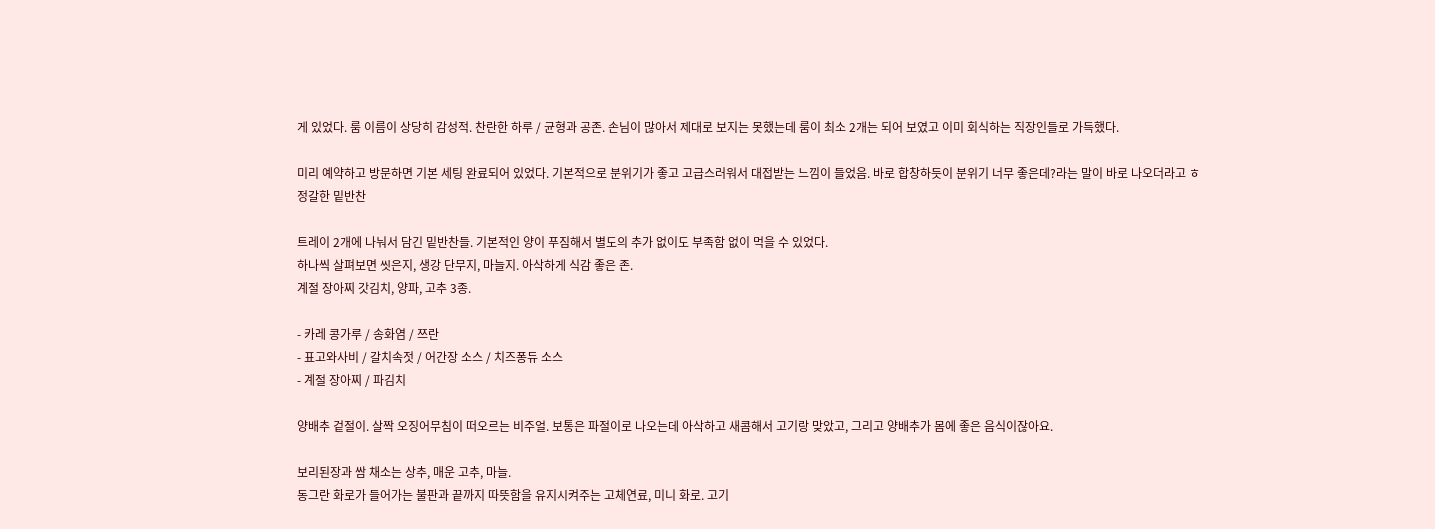게 있었다. 룸 이름이 상당히 감성적. 찬란한 하루 / 균형과 공존. 손님이 많아서 제대로 보지는 못했는데 룸이 최소 2개는 되어 보였고 이미 회식하는 직장인들로 가득했다.

미리 예약하고 방문하면 기본 세팅 완료되어 있었다. 기본적으로 분위기가 좋고 고급스러워서 대접받는 느낌이 들었음. 바로 합창하듯이 분위기 너무 좋은데?라는 말이 바로 나오더라고 ㅎ
정갈한 밑반찬

트레이 2개에 나눠서 담긴 밑반찬들. 기본적인 양이 푸짐해서 별도의 추가 없이도 부족함 없이 먹을 수 있었다.
하나씩 살펴보면 씻은지, 생강 단무지, 마늘지. 아삭하게 식감 좋은 존.
계절 장아찌 갓김치, 양파, 고추 3종.

- 카레 콩가루 / 송화염 / 쯔란
- 표고와사비 / 갈치속젓 / 어간장 소스 / 치즈퐁듀 소스
- 계절 장아찌 / 파김치

양배추 겉절이. 살짝 오징어무침이 떠오르는 비주얼. 보통은 파절이로 나오는데 아삭하고 새콤해서 고기랑 맞았고, 그리고 양배추가 몸에 좋은 음식이잖아요.

보리된장과 쌈 채소는 상추, 매운 고추, 마늘.
동그란 화로가 들어가는 불판과 끝까지 따뜻함을 유지시켜주는 고체연료, 미니 화로. 고기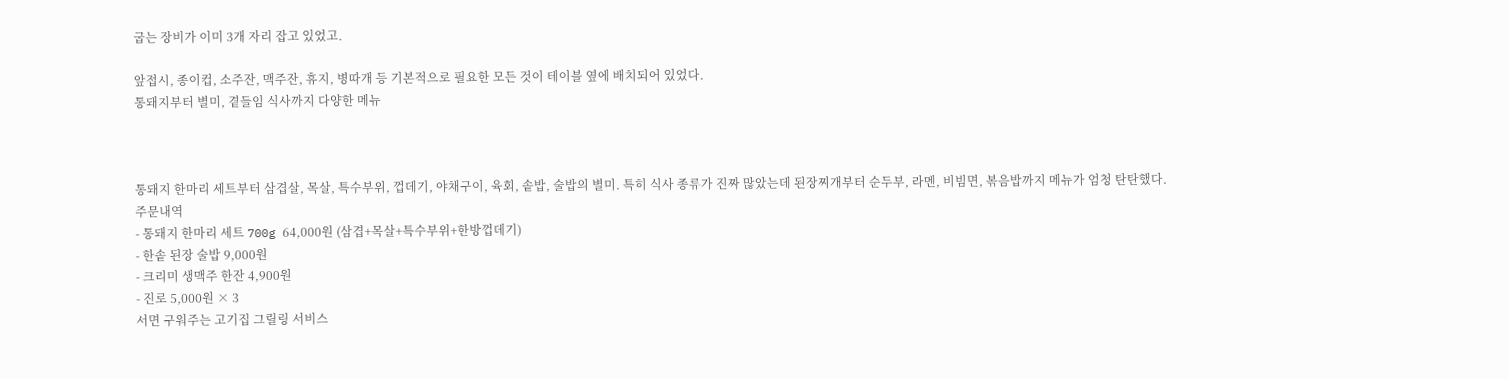굽는 장비가 이미 3개 자리 잡고 있었고.

앞접시, 종이컵, 소주잔, 맥주잔, 휴지, 병따개 등 기본적으로 필요한 모든 것이 테이블 옆에 배치되어 있었다.
통돼지부터 별미, 곁들임 식사까지 다양한 메뉴



통돼지 한마리 세트부터 삼겹살, 목살, 특수부위, 껍데기, 야채구이, 육회, 솥밥, 술밥의 별미. 특히 식사 종류가 진짜 많았는데 된장찌개부터 순두부, 라멘, 비빔면, 볶음밥까지 메뉴가 엄청 탄탄했다.
주문내역
- 통돼지 한마리 세트 700g 64,000원 (삼겹+목살+특수부위+한방껍데기)
- 한솥 된장 술밥 9,000원
- 크리미 생맥주 한잔 4,900원
- 진로 5,000원 × 3
서면 구워주는 고기집 그릴링 서비스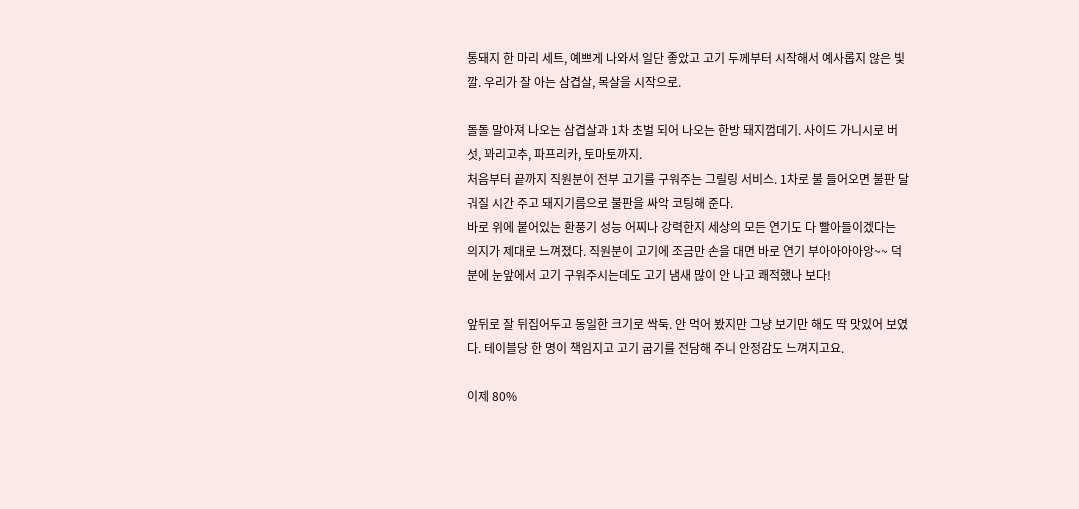통돼지 한 마리 세트, 예쁘게 나와서 일단 좋았고 고기 두께부터 시작해서 예사롭지 않은 빛깔. 우리가 잘 아는 삼겹살, 목살을 시작으로.

돌돌 말아져 나오는 삼겹살과 1차 초벌 되어 나오는 한방 돼지껍데기. 사이드 가니시로 버섯, 꽈리고추, 파프리카, 토마토까지.
처음부터 끝까지 직원분이 전부 고기를 구워주는 그릴링 서비스. 1차로 불 들어오면 불판 달궈질 시간 주고 돼지기름으로 불판을 싸악 코팅해 준다.
바로 위에 붙어있는 환풍기 성능 어찌나 강력한지 세상의 모든 연기도 다 빨아들이겠다는 의지가 제대로 느껴졌다. 직원분이 고기에 조금만 손을 대면 바로 연기 부아아아아앙~~ 덕분에 눈앞에서 고기 구워주시는데도 고기 냄새 많이 안 나고 쾌적했나 보다!

앞뒤로 잘 뒤집어두고 동일한 크기로 싹둑. 안 먹어 봤지만 그냥 보기만 해도 딱 맛있어 보였다. 테이블당 한 명이 책임지고 고기 굽기를 전담해 주니 안정감도 느껴지고요.

이제 80%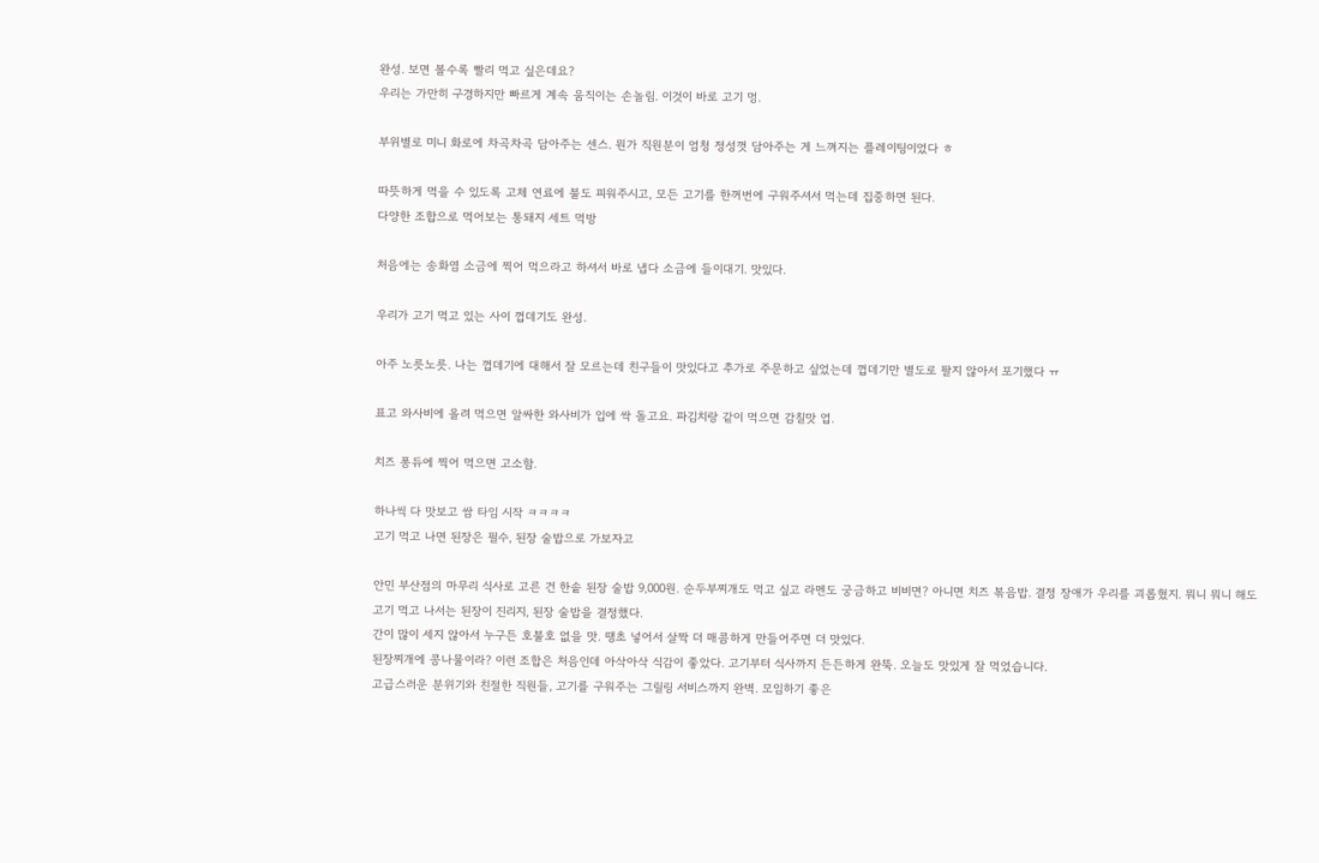완성. 보면 볼수록 빨리 먹고 싶은데요?
우리는 가만히 구경하지만 빠르게 계속 움직이는 손놀림. 이것이 바로 고기 멍.

부위별로 미니 화로에 차곡차곡 담아주는 센스. 뭔가 직원분이 엄청 정성껏 담아주는 게 느껴지는 플레이팅이었다 ㅎ

따뜻하게 먹을 수 있도록 고체 연료에 불도 피워주시고, 모든 고기를 한꺼번에 구워주셔서 먹는데 집중하면 된다.
다양한 조합으로 먹어보는 통돼지 세트 먹방

처음에는 송화염 소금에 찍어 먹으라고 하셔서 바로 냅다 소금에 들이대기. 맛있다.

우리가 고기 먹고 있는 사이 껍데기도 완성.

아주 노릇노릇. 나는 껍데기에 대해서 잘 모르는데 친구들이 맛있다고 추가로 주문하고 싶었는데 껍데기만 별도로 팔지 않아서 포기했다 ㅠ

표고 와사비에 올려 먹으면 알싸한 와사비가 입에 싹 돌고요. 파김치랑 같이 먹으면 감칠맛 업.

치즈 퐁듀에 찍어 먹으면 고소함.

하나씩 다 맛보고 쌈 타임 시작 ㅋㅋㅋㅋ
고기 먹고 나면 된장은 필수, 된장 술밥으로 가보자고

안민 부산점의 마무리 식사로 고른 건 한솥 된장 술밥 9,000원. 순두부찌개도 먹고 싶고 라멘도 궁금하고 비비면? 아니면 치즈 볶음밥. 결정 장애가 우리를 괴롭혔지. 뭐니 뭐니 해도 고기 먹고 나서는 된장이 진리지, 된장 술밥을 결정했다.
간이 많이 세지 않아서 누구든 호불호 없을 맛. 땡초 넣어서 살짝 더 매콤하게 만들어주면 더 맛있다.
된장찌개에 콩나물이라? 이런 조합은 처음인데 아삭아삭 식감이 좋았다. 고기부터 식사까지 든든하게 완뚝. 오늘도 맛있게 잘 먹었습니다.
고급스러운 분위기와 친절한 직원들, 고기를 구워주는 그릴링 서비스까지 완벽. 모임하기 좋은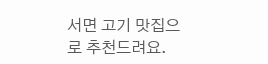서면 고기 맛집으로 추천드려요.